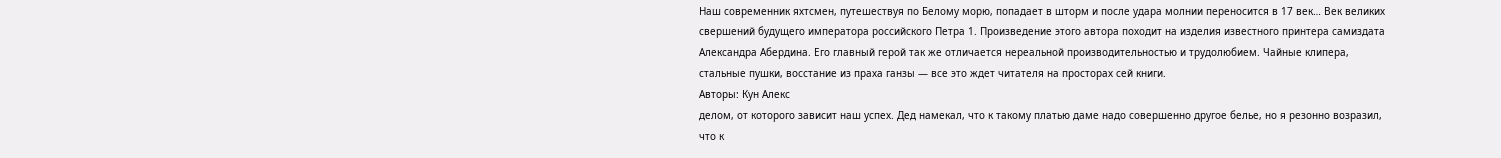Наш современник яхтсмен, путешествуя по Белому морю, попадает в шторм и после удара молнии переносится в 17 век… Век великих свершений будущего императора российского Петра 1. Произведение этого автора походит на изделия известного принтера самиздата Александра Абердина. Его главный герой так же отличается нереальной производительностью и трудолюбием. Чайные клипера, стальные пушки, восстание из праха ганзы — все это ждет читателя на просторах сей книги.
Авторы: Кун Алекс
делом, от которого зависит наш успех. Дед намекал, что к такому платью даме надо совершенно другое белье, но я резонно возразил, что к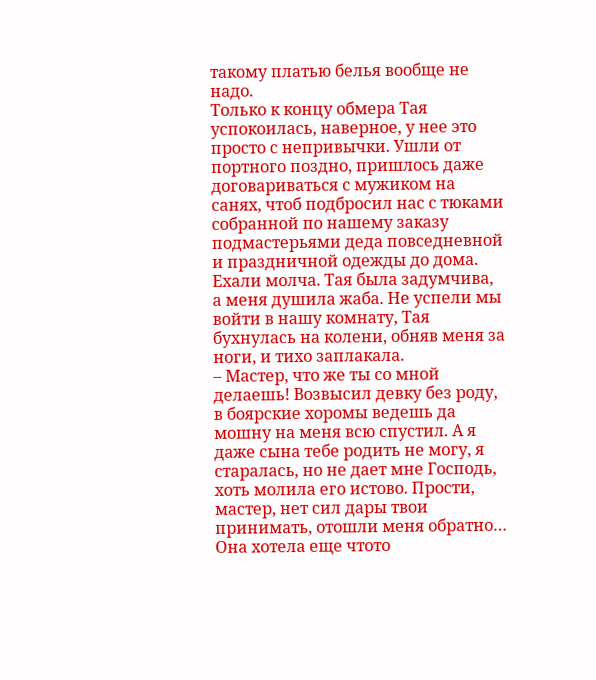такому платью белья вообще не надо.
Только к концу обмера Тая успокоилась, наверное, у нее это просто с непривычки. Ушли от портного поздно, пришлось даже договариваться с мужиком на санях, чтоб подбросил нас с тюками собранной по нашему заказу подмастерьями деда повседневной и праздничной одежды до дома. Ехали молча. Тая была задумчива, а меня душила жаба. Не успели мы войти в нашу комнату, Тая бухнулась на колени, обняв меня за ноги, и тихо заплакала.
– Мастер, что же ты со мной делаешь! Возвысил девку без роду, в боярские хоромы ведешь да мошну на меня всю спустил. А я даже сына тебе родить не могу, я старалась, но не дает мне Господь, хоть молила его истово. Прости, мастер, нет сил дары твои принимать, отошли меня обратно…
Она хотела еще чтото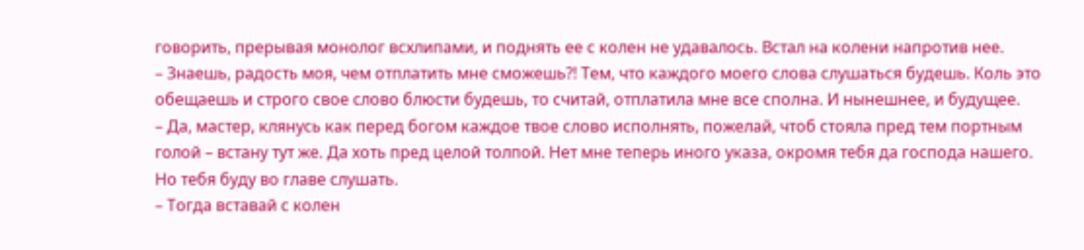говорить, прерывая монолог всхлипами, и поднять ее с колен не удавалось. Встал на колени напротив нее.
– Знаешь, радость моя, чем отплатить мне сможешь?! Тем, что каждого моего слова слушаться будешь. Коль это обещаешь и строго свое слово блюсти будешь, то считай, отплатила мне все сполна. И нынешнее, и будущее.
– Да, мастер, клянусь как перед богом каждое твое слово исполнять, пожелай, чтоб стояла пред тем портным голой – встану тут же. Да хоть пред целой толпой. Нет мне теперь иного указа, окромя тебя да господа нашего. Но тебя буду во главе слушать.
– Тогда вставай с колен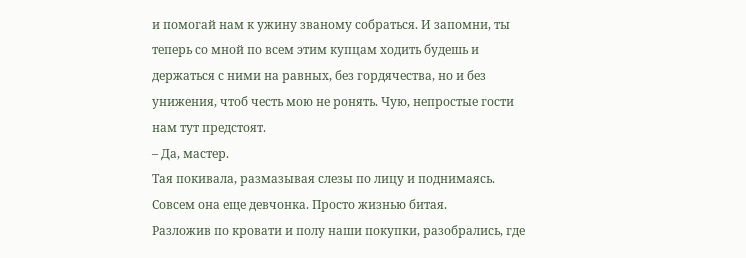и помогай нам к ужину званому собраться. И запомни, ты теперь со мной по всем этим купцам ходить будешь и держаться с ними на равных, без гордячества, но и без унижения, чтоб честь мою не ронять. Чую, непростые гости нам тут предстоят.
– Да, мастер.
Тая покивала, размазывая слезы по лицу и поднимаясь. Совсем она еще девчонка. Просто жизнью битая.
Разложив по кровати и полу наши покупки, разобрались, где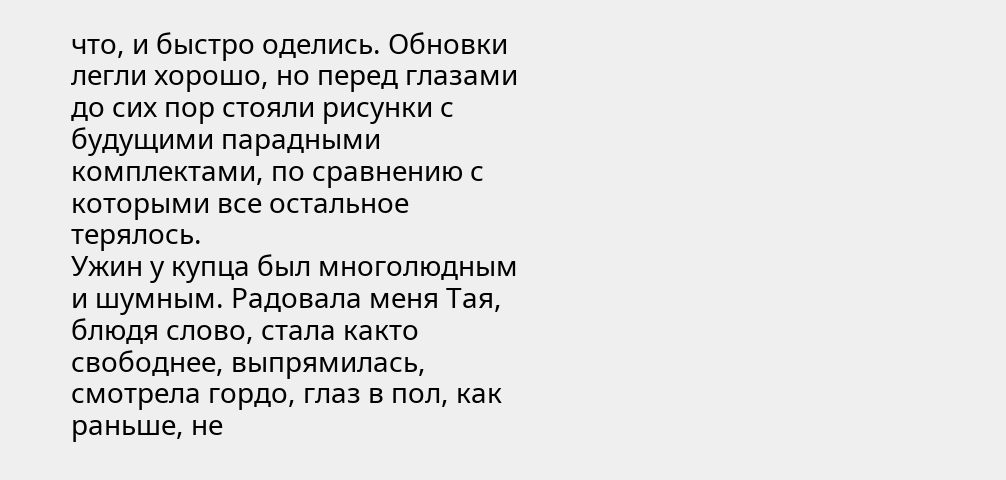что, и быстро оделись. Обновки легли хорошо, но перед глазами до сих пор стояли рисунки с будущими парадными комплектами, по сравнению с которыми все остальное терялось.
Ужин у купца был многолюдным и шумным. Радовала меня Тая, блюдя слово, стала както свободнее, выпрямилась, смотрела гордо, глаз в пол, как раньше, не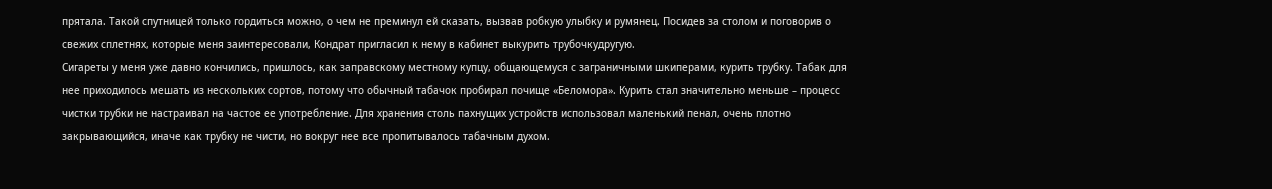прятала. Такой спутницей только гордиться можно, о чем не преминул ей сказать, вызвав робкую улыбку и румянец. Посидев за столом и поговорив о свежих сплетнях, которые меня заинтересовали, Кондрат пригласил к нему в кабинет выкурить трубочкудругую.
Сигареты у меня уже давно кончились, пришлось, как заправскому местному купцу, общающемуся с заграничными шкиперами, курить трубку. Табак для нее приходилось мешать из нескольких сортов, потому что обычный табачок пробирал почище «Беломора». Курить стал значительно меньше – процесс чистки трубки не настраивал на частое ее употребление. Для хранения столь пахнущих устройств использовал маленький пенал, очень плотно закрывающийся, иначе как трубку не чисти, но вокруг нее все пропитывалось табачным духом.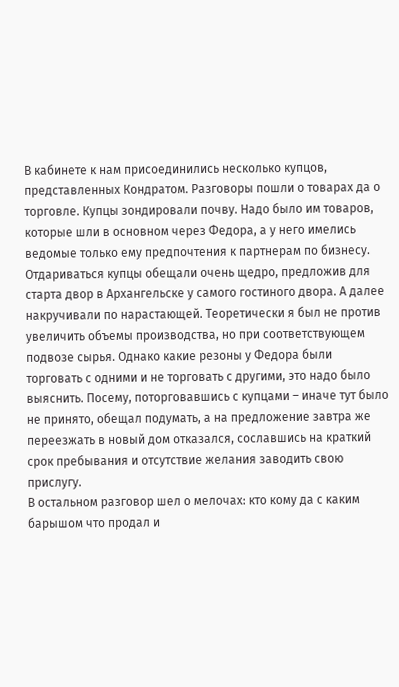В кабинете к нам присоединились несколько купцов, представленных Кондратом. Разговоры пошли о товарах да о торговле. Купцы зондировали почву. Надо было им товаров, которые шли в основном через Федора, а у него имелись ведомые только ему предпочтения к партнерам по бизнесу.
Отдариваться купцы обещали очень щедро, предложив для старта двор в Архангельске у самого гостиного двора. А далее накручивали по нарастающей. Теоретически я был не против увеличить объемы производства, но при соответствующем подвозе сырья. Однако какие резоны у Федора были торговать с одними и не торговать с другими, это надо было выяснить. Посему, поторговавшись с купцами – иначе тут было не принято, обещал подумать, а на предложение завтра же переезжать в новый дом отказался, сославшись на краткий срок пребывания и отсутствие желания заводить свою прислугу.
В остальном разговор шел о мелочах: кто кому да с каким барышом что продал и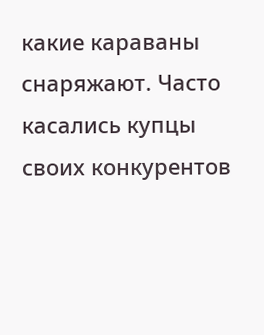какие караваны снаряжают. Часто касались купцы своих конкурентов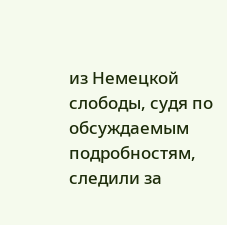из Немецкой слободы, судя по обсуждаемым подробностям, следили за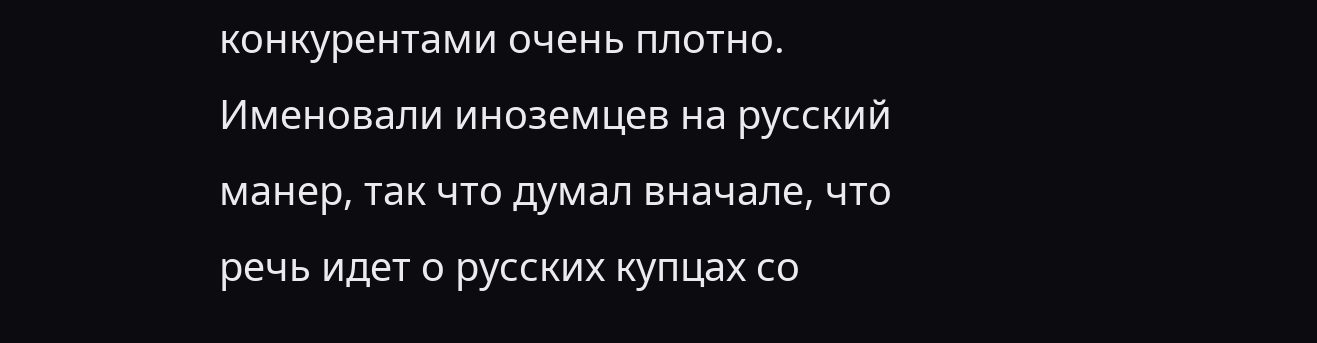конкурентами очень плотно. Именовали иноземцев на русский манер, так что думал вначале, что речь идет о русских купцах со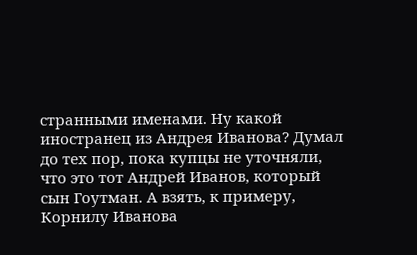странными именами. Ну какой иностранец из Андрея Иванова? Думал до тех пор, пока купцы не уточняли, что это тот Андрей Иванов, который сын Гоутман. А взять, к примеру, Корнилу Иванова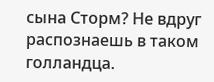сына Сторм? Не вдруг распознаешь в таком голландца.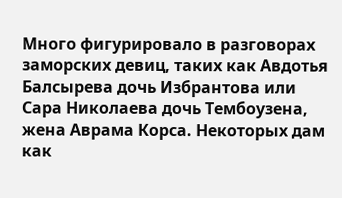Много фигурировало в разговорах заморских девиц, таких как Авдотья Балсырева дочь Избрантова или Сара Николаева дочь Тембоузена, жена Аврама Корса. Некоторых дам как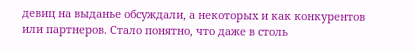девиц на выданье обсуждали, а некоторых и как конкурентов или партнеров. Стало понятно, что даже в столь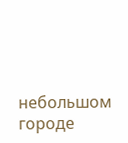небольшом городе